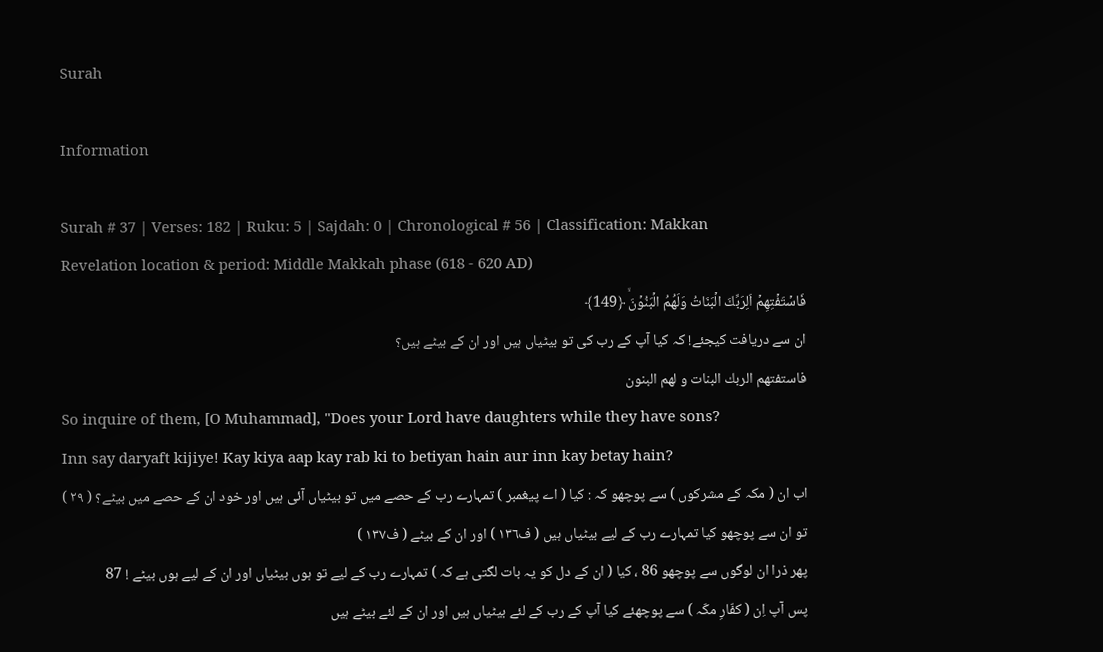Surah

Information

Surah # 37 | Verses: 182 | Ruku: 5 | Sajdah: 0 | Chronological # 56 | Classification: Makkan
Revelation location & period: Middle Makkah phase (618 - 620 AD)
فَاسۡتَفۡتِهِمۡ اَلِرَبِّكَ الۡبَنَاتُ وَلَهُمُ الۡبَنُوۡنَۙ ﴿149﴾
ان سے دریافت کیجئے! کہ کیا آپ کے رب کی تو بیٹیاں ہیں اور ان کے بیٹے ہیں؟
فاستفتهم الربك البنات و لهم البنون
So inquire of them, [O Muhammad], "Does your Lord have daughters while they have sons?
Inn say daryaft kijiye! Kay kiya aap kay rab ki to betiyan hain aur inn kay betay hain?
اب ان ( مکہ کے مشرکوں ) سے پوچھو کہ : کیا ( اے پیغمبر ) تمہارے رب کے حصے میں تو بیٹیاں آئی ہیں اور خود ان کے حصے میں بیٹے؟ ( ٢٩ )
تو ان سے پوچھو کیا تمہارے رب کے لیے بیٹیاں ہیں ( ف۱۳٦ ) اور ان کے بیٹے ( ف۱۳۷ )
پھر ذرا ان لوگوں سے پوچھو 86 ، کیا ( ان کے دل کو یہ بات لگتی ہے کہ ) تمہارے رب کے لیے تو ہوں بیٹیاں اور ان کے لیے ہوں بیٹے ! 87
پس آپ اِن ( کفّارِ مکّہ ) سے پوچھئے کیا آپ کے رب کے لئے بیٹیاں ہیں اور ان کے لئے بیٹے ہیں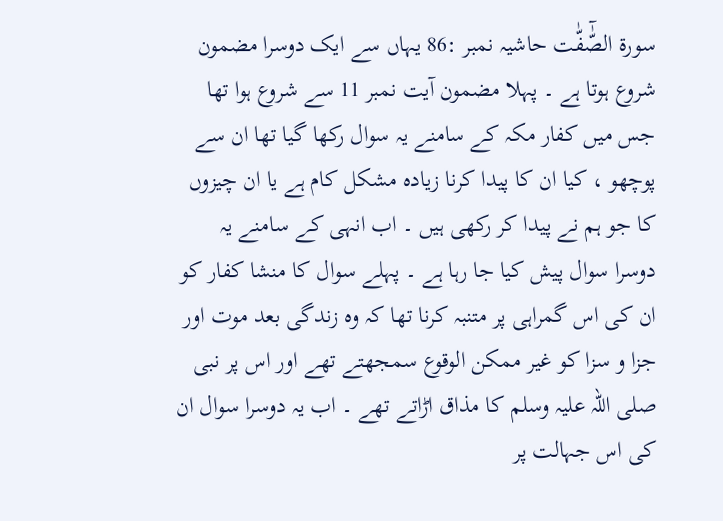سورة الصّٰٓفّٰت حاشیہ نمبر :86 یہاں سے ایک دوسرا مضمون شروع ہوتا ہے ۔ پہلا مضمون آیت نمبر 11 سے شروع ہوا تھا جس میں کفار مکہ کے سامنے یہ سوال رکھا گیا تھا ان سے پوچھو ، کیا ان کا پیدا کرنا زیادہ مشکل کام ہے یا ان چیزوں کا جو ہم نے پیدا کر رکھی ہیں ۔ اب انہی کے سامنے یہ دوسرا سوال پیش کیا جا رہا ہے ۔ پہلے سوال کا منشا کفار کو ان کی اس گمراہی پر متنبہ کرنا تھا کہ وہ زندگی بعد موت اور جزا و سزا کو غیر ممکن الوقوع سمجھتے تھے اور اس پر نبی صلی اللہ علیہ وسلم کا مذاق اڑاتے تھے ۔ اب یہ دوسرا سوال ان کی اس جہالت پر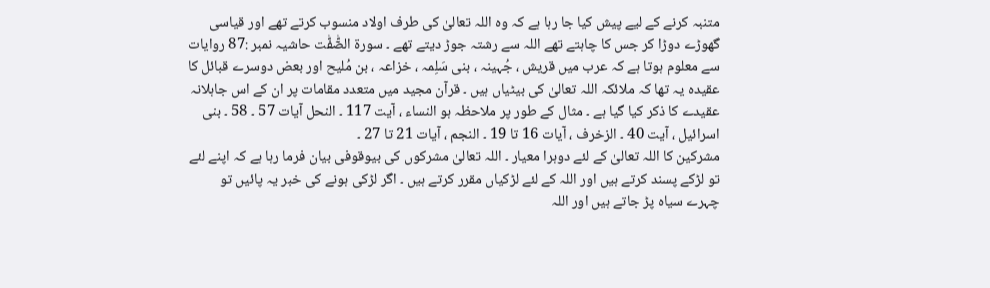متنبہ کرنے کے لیے پیش کیا جا رہا ہے کہ وہ اللہ تعالیٰ کی طرف اولاد منسوب کرتے تھے اور قیاسی گھوڑے دوڑا کر جس کا چاہتے تھے اللہ سے رشتہ جوڑ دیتے تھے ۔ سورة الصّٰٓفّٰت حاشیہ نمبر :87 روایات سے معلوم ہوتا ہے کہ عرب میں قریش ، جُہینہ ، بنی سَلِمہ ، خزاعہ ، بن مُلیح اور بعض دوسرے قبائل کا عقیدہ یہ تھا کہ ملائکہ اللہ تعالیٰ کی بیٹیاں ہیں ۔ قرآن مجید میں متعدد مقامات پر ان کے اس جاہلانہ عقیدے کا ذکر کیا گیا ہے ۔ مثال کے طور پر ملاحظہ ہو النساء ، آیت 117 ۔ النحل آیات 57 ۔ 58 ۔ بنی اسرائیل ، آیت 40 ۔ الزخرف ، آیات 16 تا 19 ۔ النجم ، آیات 21 تا 27 ۔
مشرکین کا اللہ تعالیٰ کے لئے دوہرا معیار ۔ اللہ تعالیٰ مشرکوں کی بیوقوفی بیان فرما رہا ہے کہ اپنے لئے تو لڑکے پسند کرتے ہیں اور اللہ کے لئے لڑکیاں مقرر کرتے ہیں ۔ اگر لڑکی ہونے کی خبر یہ پائیں تو چہرے سیاہ پڑ جاتے ہیں اور اللہ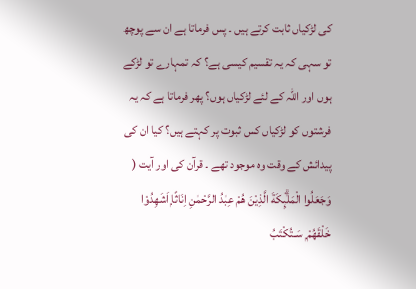کی لڑکیاں ثابت کرتے ہیں ۔ پس فرماتا ہے ان سے پوچھ تو سہی کہ یہ تقسیم کیسی ہے؟ کہ تمہارے تو لڑکے ہوں اور اللہ کے لئے لڑکیاں ہوں؟ پھر فرماتا ہے کہ یہ فرشتوں کو لڑکیاں کس ثبوت پر کہتے ہیں؟ کیا ان کی پیدائش کے وقت وہ موجود تھے ۔ قرآن کی اور آیت ( وَجَعَلُوا الْمَلٰۗىِٕكَةَ الَّذِيْنَ هُمْ عِبٰدُ الرَّحْمٰنِ اِنَاثًا ۭاَشَهِدُوْا خَلْقَهُمْ ۭ سَـتُكْتَبُ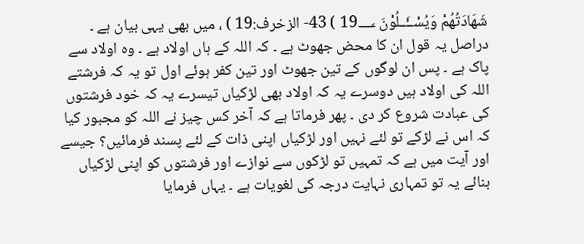شَهَادَتُهُمْ وَيُسْــَٔــلُوْنَ 19؀ ) 43- الزخرف:19 ) ، میں بھی یہی بیان ہے ۔ دراصل یہ قول ان کا محض جھوٹ ہے ۔ کہ اللہ کے ہاں اولاد ہے ۔ وہ اولاد سے پاک ہے ۔ پس ان لوگوں کے تین جھوٹ اور تین کفر ہوئے اول تو یہ کہ فرشتے اللہ کی اولاد ہیں دوسرے یہ کہ اولاد بھی لڑکیاں تیسرے یہ کہ خود فرشتوں کی عبادت شروع کر دی ۔ پھر فرماتا ہے کہ آخر کس چیز نے اللہ کو مجبور کیا کہ اس نے لڑکے تو لئے نہیں اور لڑکیاں اپنی ذات کے لئے پسند فرمائیں؟ جیسے اور آیت میں ہے کہ تمہیں تو لڑکوں سے نوازے اور فرشتوں کو اپنی لڑکیاں بنائے یہ تو تمہاری نہایت درجہ کی لغویات ہے ۔ یہاں فرمایا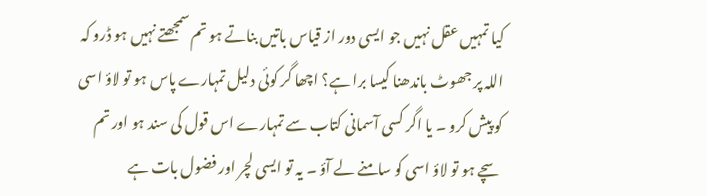کیا تمہیں عقل نہیں جو ایسی دور از قیاس باتیں بناتے ہو تم سمجھتے نہیں ہو ڈرو کہ اللہ پر جھوٹ باندھنا کیسا برا ہے؟ اچھا گر کوئی دلیل تمہارے پاس ہو تو لاؤ اسی کو پیش کرو ۔ یا اگر کسی آسمانی کتاب سے تمہارے اس قول کی سند ہو اور تم سچے ہو تو لاؤ اسی کو سامنے لے آؤ ۔ یہ تو ایسی لچر اور فضول بات ہے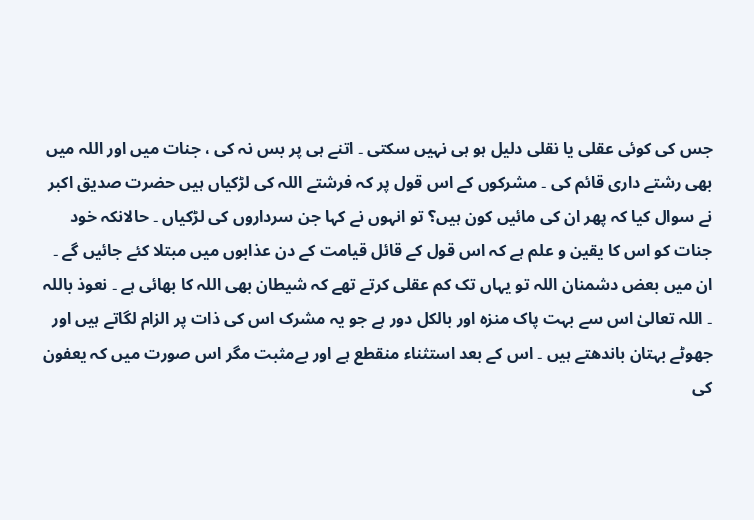جس کی کوئی عقلی یا نقلی دلیل ہو ہی نہیں سکتی ۔ اتنے ہی پر بس نہ کی ، جنات میں اور اللہ میں بھی رشتے داری قائم کی ۔ مشرکوں کے اس قول پر کہ فرشتے اللہ کی لڑکیاں ہیں حضرت صدیق اکبر نے سوال کیا کہ پھر ان کی مائیں کون ہیں؟ تو انہوں نے کہا جن سرداروں کی لڑکیاں ۔ حالانکہ خود جنات کو اس کا یقین و علم ہے کہ اس قول کے قائل قیامت کے دن عذابوں میں مبتلا کئے جائیں گے ۔ ان میں بعض دشمنان اللہ تو یہاں تک کم عقلی کرتے تھے کہ شیطان بھی اللہ کا بھائی ہے ۔ نعوذ باللہ ۔ اللہ تعالیٰ اس سے بہت پاک منزہ اور بالکل دور ہے جو یہ مشرک اس کی ذات پر الزام لگاتے ہیں اور جھوٹے بہتان باندھتے ہیں ۔ اس کے بعد استثناء منقطع ہے اور بےمثبت مگر اس صورت میں کہ یعفون کی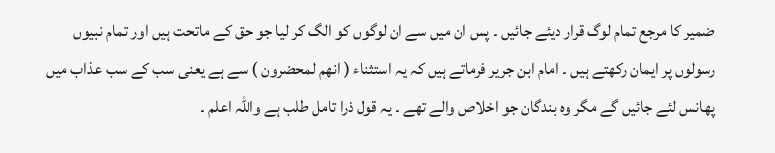ضمیر کا مرجع تمام لوگ قرار دیئے جائیں ۔ پس ان میں سے ان لوگوں کو الگ کر لیا جو حق کے ماتحت ہیں اور تمام نبیوں رسولوں پر ایمان رکھتے ہیں ۔ امام ابن جریر فرماتے ہیں کہ یہ استثناء ( انھم لمحضرون ) سے ہے یعنی سب کے سب عذاب میں پھانس لئے جائیں گے مگر وہ بندگان جو اخلاص والے تھے ۔ یہ قول ذرا تامل طلب ہے واللہ اعلم ۔